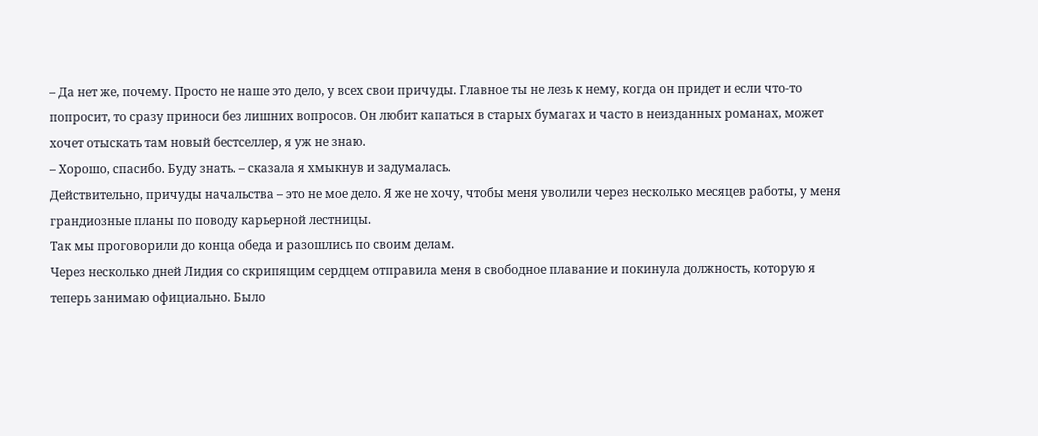– Да нет же, почему. Просто не наше это дело, у всех свои причуды. Главное ты не лезь к нему, когда он придет и если что-то попросит, то сразу приноси без лишних вопросов. Он любит капаться в старых бумагах и часто в неизданных романах, может хочет отыскать там новый бестселлер, я уж не знаю.
– Хорошо, спасибо. Буду знать. – сказала я хмыкнув и задумалась.
Действительно, причуды начальства – это не мое дело. Я же не хочу, чтобы меня уволили через несколько месяцев работы, у меня грандиозные планы по поводу карьерной лестницы.
Так мы проговорили до конца обеда и разошлись по своим делам.
Через несколько дней Лидия со скрипящим сердцем отправила меня в свободное плавание и покинула должность, которую я теперь занимаю официально. Было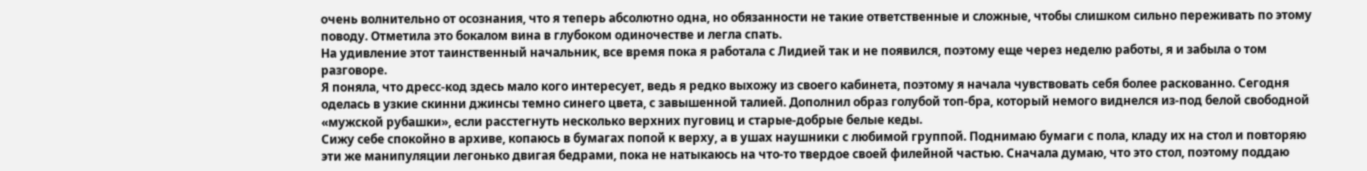очень волнительно от осознания, что я теперь абсолютно одна, но обязанности не такие ответственные и сложные, чтобы слишком сильно переживать по этому поводу. Отметила это бокалом вина в глубоком одиночестве и легла спать.
На удивление этот таинственный начальник, все время пока я работала с Лидией так и не появился, поэтому еще через неделю работы, я и забыла о том разговоре.
Я поняла, что дресс-код здесь мало кого интересует, ведь я редко выхожу из своего кабинета, поэтому я начала чувствовать себя более раскованно. Сегодня оделась в узкие скинни джинсы темно синего цвета, с завышенной талией. Дополнил образ голубой топ-бра, который немого виднелся из-под белой свободной «мужской рубашки», если расстегнуть несколько верхних пуговиц и старые-добрые белые кеды.
Сижу себе спокойно в архиве, копаюсь в бумагах попой к верху, а в ушах наушники с любимой группой. Поднимаю бумаги с пола, кладу их на стол и повторяю эти же манипуляции легонько двигая бедрами, пока не натыкаюсь на что-то твердое своей филейной частью. Сначала думаю, что это стол, поэтому поддаю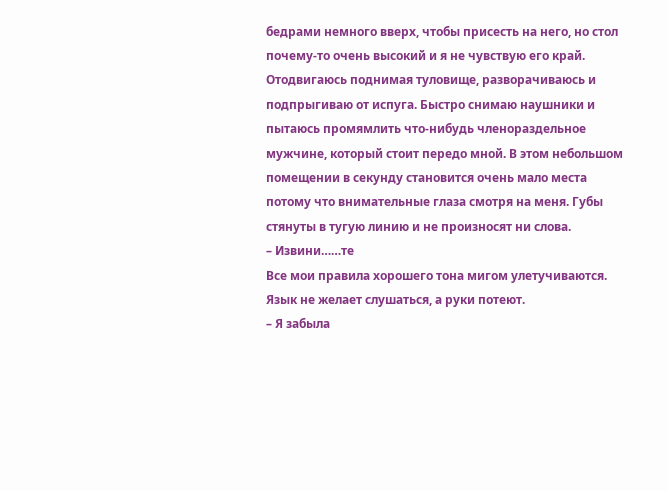бедрами немного вверх, чтобы присесть на него, но стол почему-то очень высокий и я не чувствую его край.
Отодвигаюсь поднимая туловище, разворачиваюсь и подпрыгиваю от испуга. Быстро снимаю наушники и пытаюсь промямлить что-нибудь членораздельное мужчине, который стоит передо мной. В этом небольшом помещении в секунду становится очень мало места потому что внимательные глаза смотря на меня. Губы стянуты в тугую линию и не произносят ни слова.
– Извини……те
Все мои правила хорошего тона мигом улетучиваются. Язык не желает слушаться, а руки потеют.
– Я забыла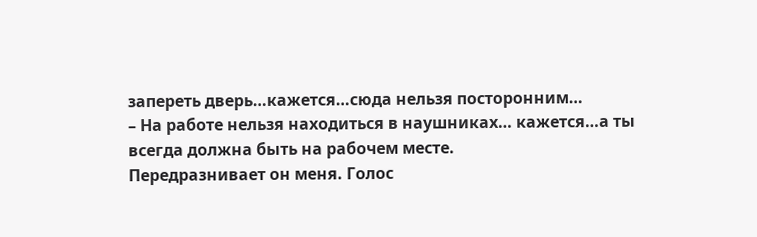запереть дверь…кажется…сюда нельзя посторонним…
– На работе нельзя находиться в наушниках… кажется…а ты всегда должна быть на рабочем месте.
Передразнивает он меня. Голос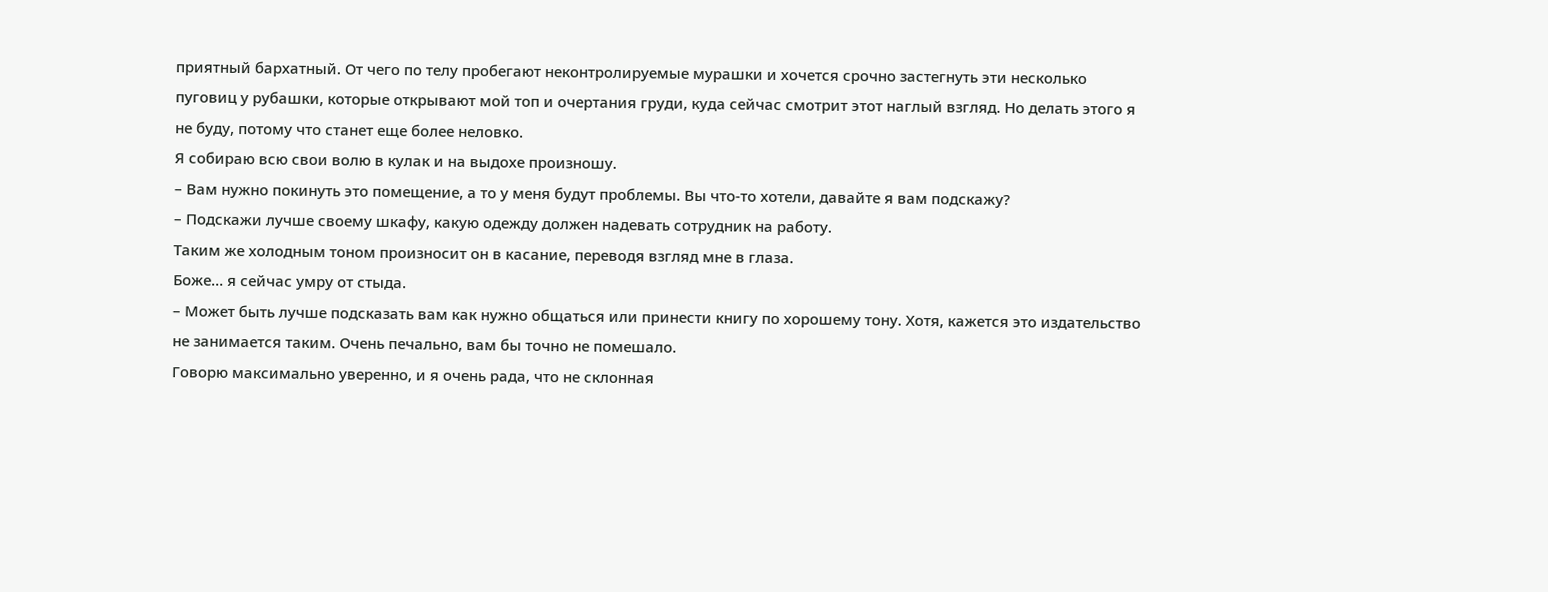приятный бархатный. От чего по телу пробегают неконтролируемые мурашки и хочется срочно застегнуть эти несколько пуговиц у рубашки, которые открывают мой топ и очертания груди, куда сейчас смотрит этот наглый взгляд. Но делать этого я не буду, потому что станет еще более неловко.
Я собираю всю свои волю в кулак и на выдохе произношу.
– Вам нужно покинуть это помещение, а то у меня будут проблемы. Вы что-то хотели, давайте я вам подскажу?
– Подскажи лучше своему шкафу, какую одежду должен надевать сотрудник на работу.
Таким же холодным тоном произносит он в касание, переводя взгляд мне в глаза.
Боже… я сейчас умру от стыда.
– Может быть лучше подсказать вам как нужно общаться или принести книгу по хорошему тону. Хотя, кажется это издательство не занимается таким. Очень печально, вам бы точно не помешало.
Говорю максимально уверенно, и я очень рада, что не склонная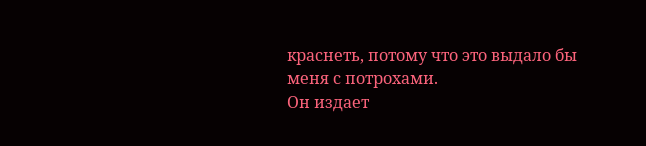краснеть, потому что это выдало бы меня с потрохами.
Он издает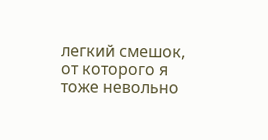легкий смешок, от которого я тоже невольно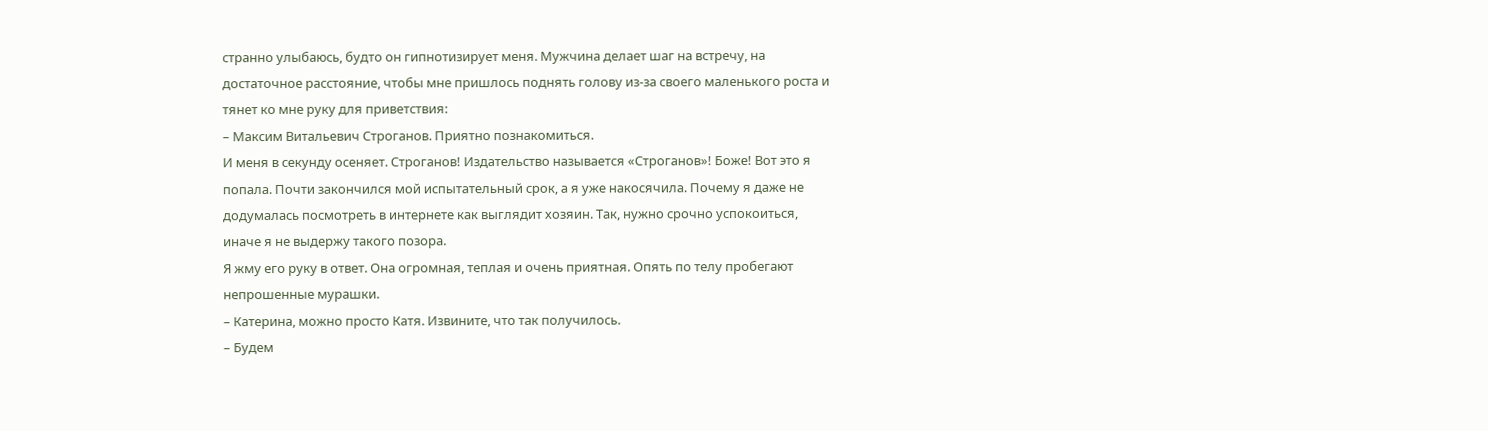странно улыбаюсь, будто он гипнотизирует меня. Мужчина делает шаг на встречу, на достаточное расстояние, чтобы мне пришлось поднять голову из-за своего маленького роста и тянет ко мне руку для приветствия:
– Максим Витальевич Строганов. Приятно познакомиться.
И меня в секунду осеняет. Строганов! Издательство называется «Строганов»! Боже! Вот это я попала. Почти закончился мой испытательный срок, а я уже накосячила. Почему я даже не додумалась посмотреть в интернете как выглядит хозяин. Так, нужно срочно успокоиться, иначе я не выдержу такого позора.
Я жму его руку в ответ. Она огромная, теплая и очень приятная. Опять по телу пробегают непрошенные мурашки.
– Катерина, можно просто Катя. Извините, что так получилось.
– Будем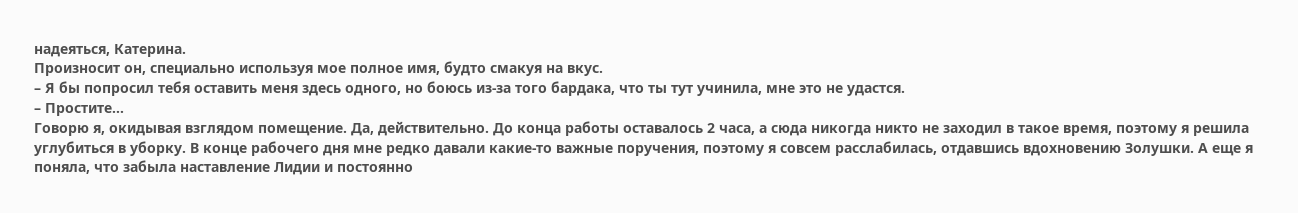надеяться, Катерина.
Произносит он, специально используя мое полное имя, будто смакуя на вкус.
– Я бы попросил тебя оставить меня здесь одного, но боюсь из-за того бардака, что ты тут учинила, мне это не удастся.
– Простите…
Говорю я, окидывая взглядом помещение. Да, действительно. До конца работы оставалось 2 часа, а сюда никогда никто не заходил в такое время, поэтому я решила углубиться в уборку. В конце рабочего дня мне редко давали какие-то важные поручения, поэтому я совсем расслабилась, отдавшись вдохновению Золушки. А еще я поняла, что забыла наставление Лидии и постоянно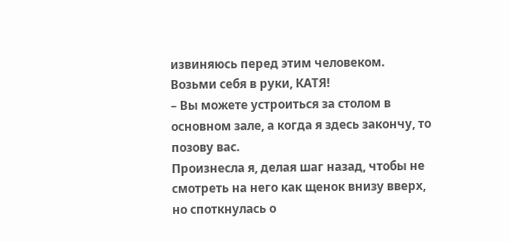извиняюсь перед этим человеком. Возьми себя в руки, КАТЯ!
– Вы можете устроиться за столом в основном зале, а когда я здесь закончу, то позову вас.
Произнесла я, делая шаг назад, чтобы не смотреть на него как щенок внизу вверх, но споткнулась о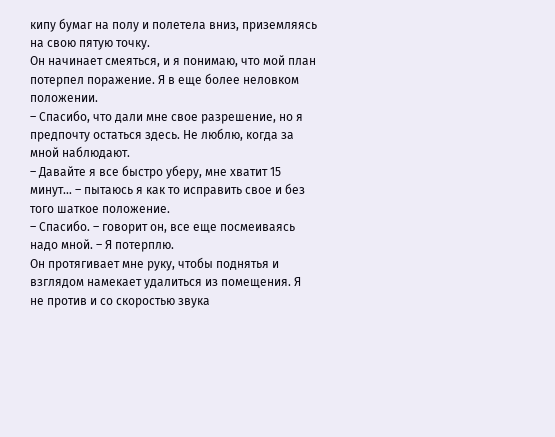кипу бумаг на полу и полетела вниз, приземляясь на свою пятую точку.
Он начинает смеяться, и я понимаю, что мой план потерпел поражение. Я в еще более неловком положении.
– Спасибо, что дали мне свое разрешение, но я предпочту остаться здесь. Не люблю, когда за мной наблюдают.
– Давайте я все быстро уберу, мне хватит 15 минут… – пытаюсь я как то исправить свое и без того шаткое положение.
– Спасибо. – говорит он, все еще посмеиваясь надо мной. – Я потерплю.
Он протягивает мне руку, чтобы поднятья и взглядом намекает удалиться из помещения. Я не против и со скоростью звука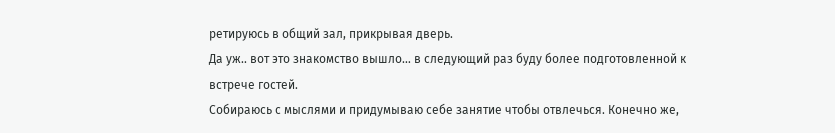ретируюсь в общий зал, прикрывая дверь.
Да уж.. вот это знакомство вышло… в следующий раз буду более подготовленной к встрече гостей.
Собираюсь с мыслями и придумываю себе занятие чтобы отвлечься. Конечно же,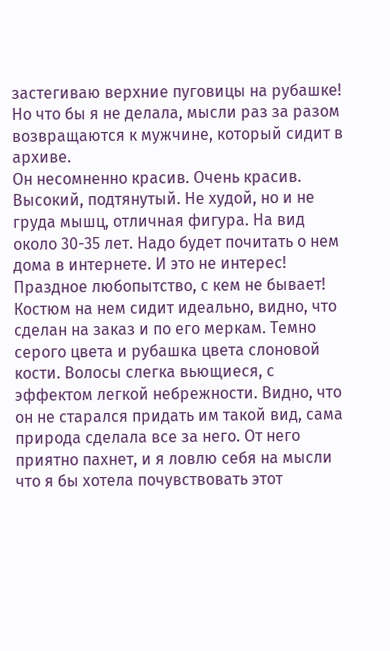застегиваю верхние пуговицы на рубашке! Но что бы я не делала, мысли раз за разом возвращаются к мужчине, который сидит в архиве.
Он несомненно красив. Очень красив. Высокий, подтянутый. Не худой, но и не груда мышц, отличная фигура. На вид около 30-35 лет. Надо будет почитать о нем дома в интернете. И это не интерес! Праздное любопытство, с кем не бывает!
Костюм на нем сидит идеально, видно, что сделан на заказ и по его меркам. Темно серого цвета и рубашка цвета слоновой кости. Волосы слегка вьющиеся, с эффектом легкой небрежности. Видно, что он не старался придать им такой вид, сама природа сделала все за него. От него приятно пахнет, и я ловлю себя на мысли что я бы хотела почувствовать этот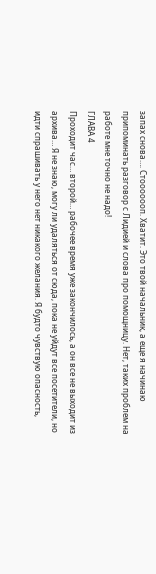запах снова…. Стооооооп. Хватит. Это твой начальник, а еще я начинаю припоминать разговор с Лидией и слова про помощницу. Нет, таких проблем на работе мне точно не надо!
ГЛАВА 4
Проходит час… второй… рабочее время уже закончилось, а он все не выходит из архива… Я не знаю, могу ли удаляться от сюда, пока не уйдут все посетители, но идти спрашивать у него нет никакого желания. Я будто чувствую опасность,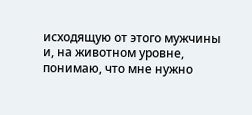исходящую от этого мужчины и, на животном уровне, понимаю, что мне нужно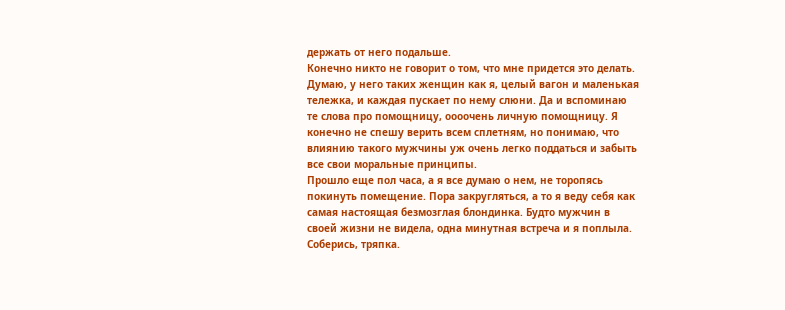держать от него подальше.
Конечно никто не говорит о том, что мне придется это делать. Думаю, у него таких женщин как я, целый вагон и маленькая тележка, и каждая пускает по нему слюни. Да и вспоминаю те слова про помощницу, оооочень личную помощницу. Я конечно не спешу верить всем сплетням, но понимаю, что влиянию такого мужчины уж очень легко поддаться и забыть все свои моральные принципы.
Прошло еще пол часа, а я все думаю о нем, не торопясь покинуть помещение. Пора закругляться, а то я веду себя как самая настоящая безмозглая блондинка. Будто мужчин в своей жизни не видела, одна минутная встреча и я поплыла. Соберись, тряпка.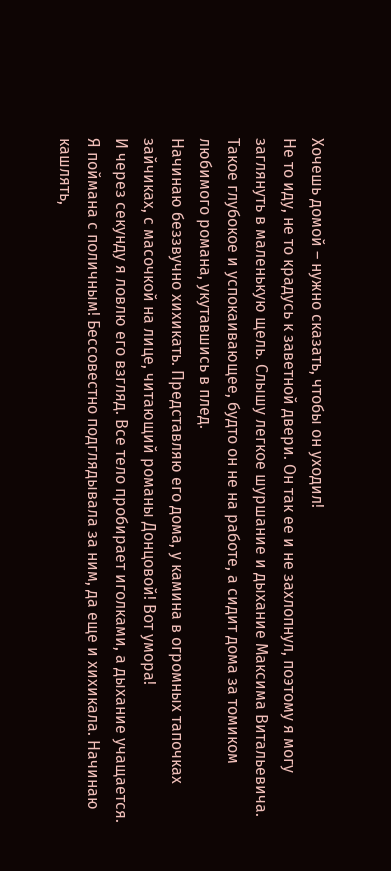Хочешь домой – нужно сказать, чтобы он уходил!
Не то иду, не то крадусь к заветной двери. Он так ее и не захлопнул, поэтому я могу заглянуть в маленькую щель. Слышу легкое шуршание и дыхание Максима Витальевича. Такое глубокое и успокаивающее, будто он не на работе, а сидит дома за томиком любимого романа, укутавшись в плед.
Начинаю беззвучно хихикать. Представляю его дома, у камина в огромных тапочках зайчиках, с масочкой на лице, читающий романы Донцовой! Вот умора!
И через секунду я ловлю его взгляд. Все тело пробирает иголками, а дыхание учащается. Я поймана с поличным! Бессовестно подглядывала за ним, да еще и хихикала. Начинаю кашлять,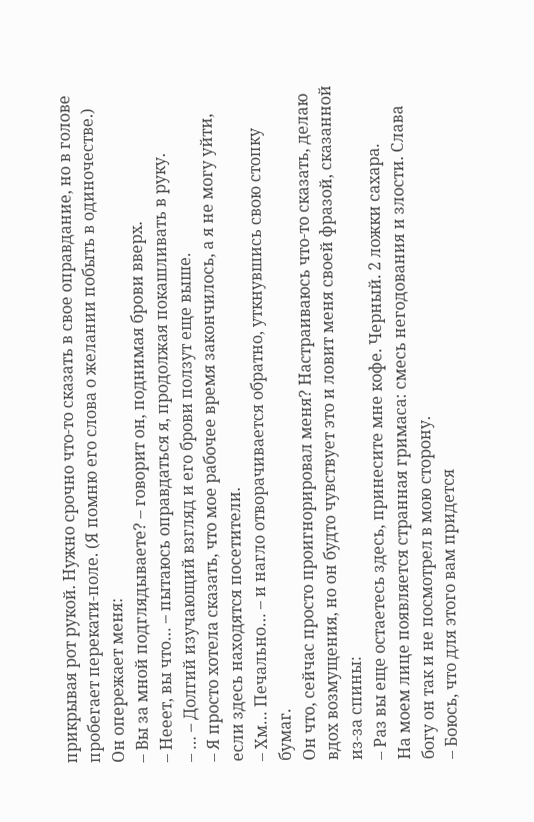прикрывая рот рукой. Нужно срочно что-то сказать в свое оправдание, но в голове пробегает перекати-поле. (Я помню его слова о желании побыть в одиночестве.) Он опережает меня:
– Вы за мной подглядываете? – говорит он, поднимая брови вверх.
– Нееет, вы что… – пытаюсь оправдаться я, продолжая покашливать в руку.
– … – Долгий изучающий взгляд и его брови ползут еще выше.
– Я просто хотела сказать, что мое рабочее время закончилось, а я не могу уйти, если здесь находятся посетители.
– Хм… Печально… – и нагло отворачивается обратно, уткнувшись свою стопку бумаг.
Он что, сейчас просто проигнорировал меня? Настраиваюсь что-то сказать, делаю вдох возмущения, но он будто чувствует это и ловит меня своей фразой, сказанной из-за спины:
– Раз вы еще остаетесь здесь, принесите мне кофе. Черный. 2 ложки сахара.
На моем лице появляется странная гримаса: смесь негодования и злости. Слава богу он так и не посмотрел в мою сторону.
– Боюсь, что для этого вам придется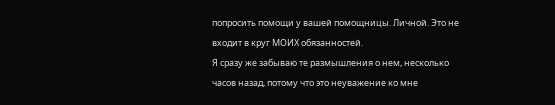попросить помощи у вашей помощницы. Личной. Это не входит в круг МОИХ обязанностей.
Я сразу же забываю те размышления о нем, несколько часов назад, потому что это неуважение ко мне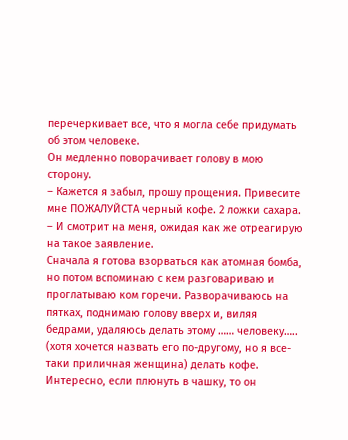перечеркивает все, что я могла себе придумать об этом человеке.
Он медленно поворачивает голову в мою сторону.
– Кажется я забыл, прошу прощения. Привесите мне ПОЖАЛУЙСТА черный кофе. 2 ложки сахара. – И смотрит на меня, ожидая как же отреагирую на такое заявление.
Сначала я готова взорваться как атомная бомба, но потом вспоминаю с кем разговариваю и проглатываю ком горечи. Разворачиваюсь на пятках, поднимаю голову вверх и, виляя бедрами, удаляюсь делать этому …… человеку….. (хотя хочется назвать его по-другому, но я все-таки приличная женщина) делать кофе. Интересно, если плюнуть в чашку, то он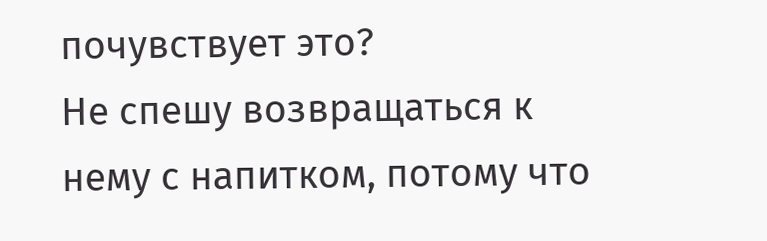почувствует это?
Не спешу возвращаться к нему с напитком, потому что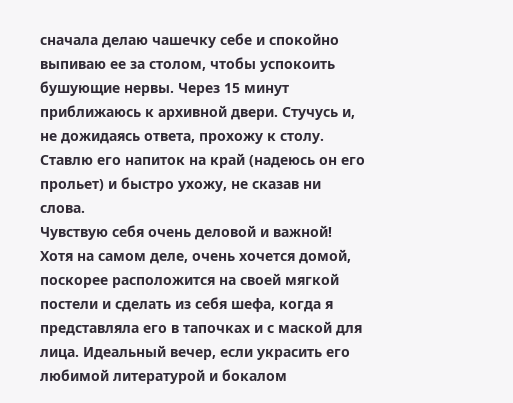сначала делаю чашечку себе и спокойно выпиваю ее за столом, чтобы успокоить бушующие нервы. Через 15 минут приближаюсь к архивной двери. Стучусь и, не дожидаясь ответа, прохожу к столу. Ставлю его напиток на край (надеюсь он его прольет) и быстро ухожу, не сказав ни слова.
Чувствую себя очень деловой и важной! Хотя на самом деле, очень хочется домой, поскорее расположится на своей мягкой постели и сделать из себя шефа, когда я представляла его в тапочках и с маской для лица. Идеальный вечер, если украсить его любимой литературой и бокалом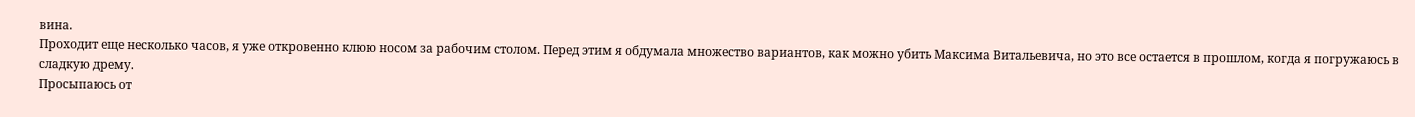вина.
Проходит еще несколько часов, я уже откровенно клюю носом за рабочим столом. Перед этим я обдумала множество вариантов, как можно убить Максима Витальевича, но это все остается в прошлом, когда я погружаюсь в сладкую дрему.
Просыпаюсь от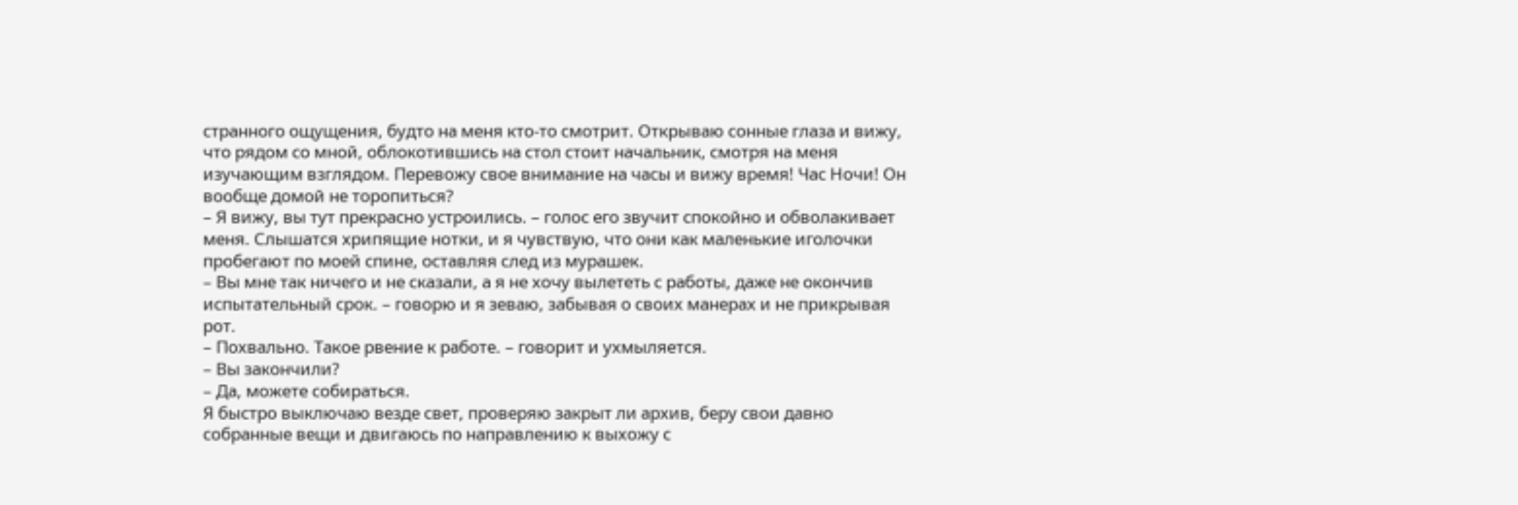странного ощущения, будто на меня кто-то смотрит. Открываю сонные глаза и вижу, что рядом со мной, облокотившись на стол стоит начальник, смотря на меня изучающим взглядом. Перевожу свое внимание на часы и вижу время! Час Ночи! Он вообще домой не торопиться?
– Я вижу, вы тут прекрасно устроились. – голос его звучит спокойно и обволакивает меня. Слышатся хрипящие нотки, и я чувствую, что они как маленькие иголочки пробегают по моей спине, оставляя след из мурашек.
– Вы мне так ничего и не сказали, а я не хочу вылететь с работы, даже не окончив испытательный срок. – говорю и я зеваю, забывая о своих манерах и не прикрывая рот.
– Похвально. Такое рвение к работе. – говорит и ухмыляется.
– Вы закончили?
– Да, можете собираться.
Я быстро выключаю везде свет, проверяю закрыт ли архив, беру свои давно собранные вещи и двигаюсь по направлению к выхожу с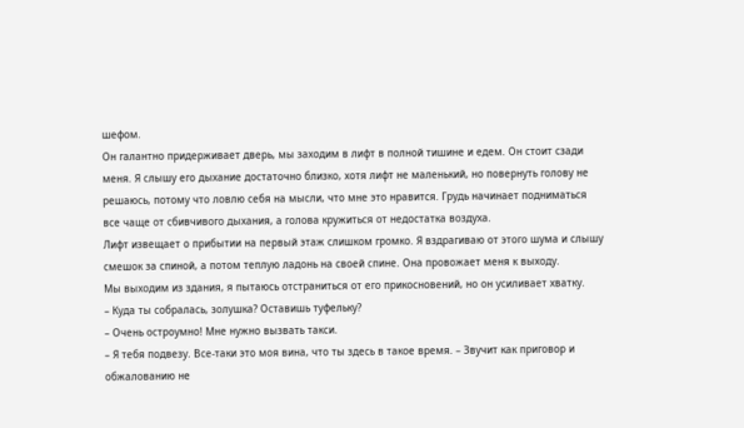шефом.
Он галантно придерживает дверь, мы заходим в лифт в полной тишине и едем. Он стоит сзади меня. Я слышу его дыхание достаточно близко, хотя лифт не маленький, но повернуть голову не решаюсь, потому что ловлю себя на мысли, что мне это нравится. Грудь начинает подниматься все чаще от сбивчивого дыхания, а голова кружиться от недостатка воздуха.
Лифт извещает о прибытии на первый этаж слишком громко. Я вздрагиваю от этого шума и слышу смешок за спиной, а потом теплую ладонь на своей спине. Она провожает меня к выходу.
Мы выходим из здания, я пытаюсь отстраниться от его прикосновений, но он усиливает хватку.
– Куда ты собралась, золушка? Оставишь туфельку?
– Очень остроумно! Мне нужно вызвать такси.
– Я тебя подвезу. Все-таки это моя вина, что ты здесь в такое время. – Звучит как приговор и обжалованию не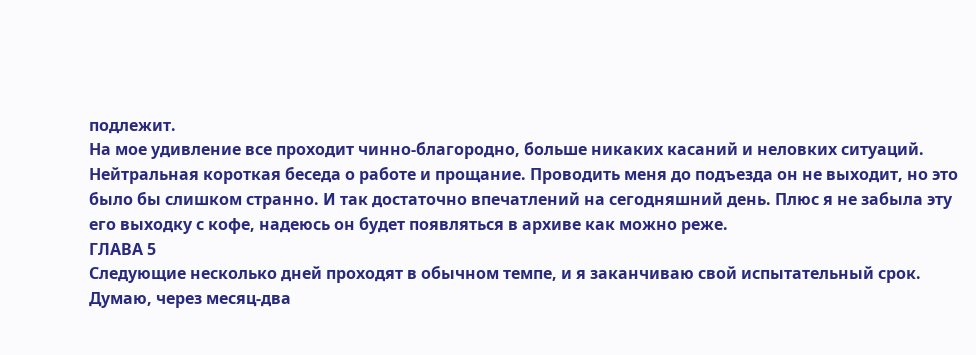подлежит.
На мое удивление все проходит чинно-благородно, больше никаких касаний и неловких ситуаций. Нейтральная короткая беседа о работе и прощание. Проводить меня до подъезда он не выходит, но это было бы слишком странно. И так достаточно впечатлений на сегодняшний день. Плюс я не забыла эту его выходку с кофе, надеюсь он будет появляться в архиве как можно реже.
ГЛАВА 5
Следующие несколько дней проходят в обычном темпе, и я заканчиваю свой испытательный срок. Думаю, через месяц-два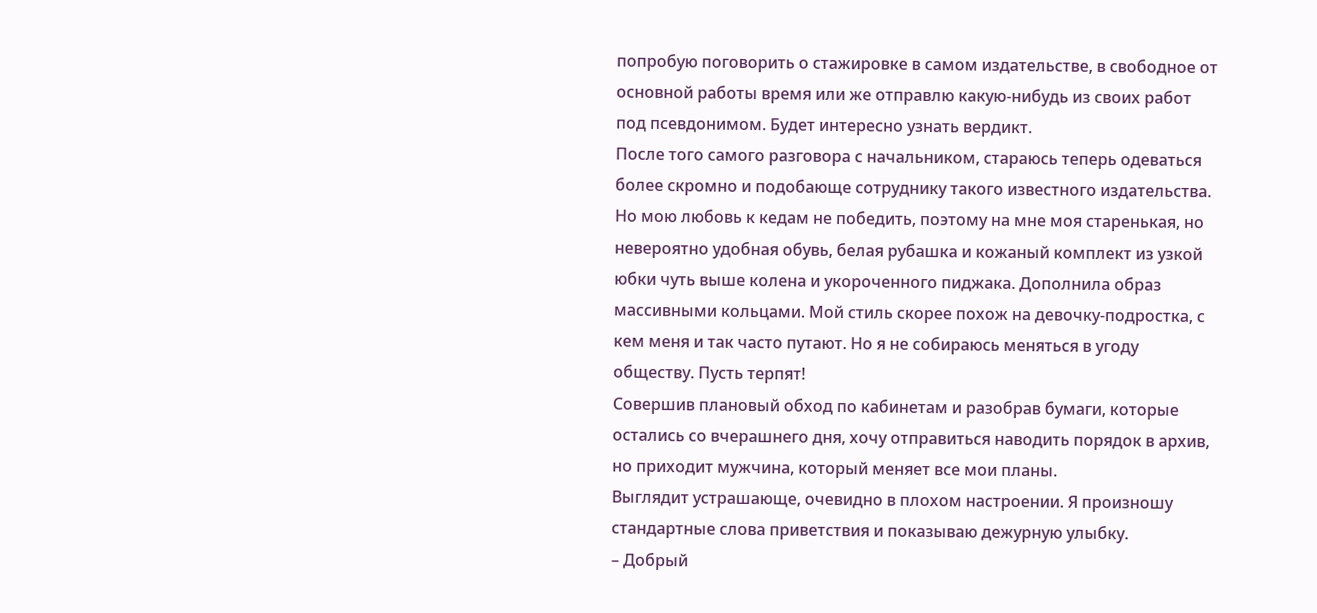попробую поговорить о стажировке в самом издательстве, в свободное от основной работы время или же отправлю какую-нибудь из своих работ под псевдонимом. Будет интересно узнать вердикт.
После того самого разговора с начальником, стараюсь теперь одеваться более скромно и подобающе сотруднику такого известного издательства. Но мою любовь к кедам не победить, поэтому на мне моя старенькая, но невероятно удобная обувь, белая рубашка и кожаный комплект из узкой юбки чуть выше колена и укороченного пиджака. Дополнила образ массивными кольцами. Мой стиль скорее похож на девочку-подростка, с кем меня и так часто путают. Но я не собираюсь меняться в угоду обществу. Пусть терпят!
Совершив плановый обход по кабинетам и разобрав бумаги, которые остались со вчерашнего дня, хочу отправиться наводить порядок в архив, но приходит мужчина, который меняет все мои планы.
Выглядит устрашающе, очевидно в плохом настроении. Я произношу стандартные слова приветствия и показываю дежурную улыбку.
– Добрый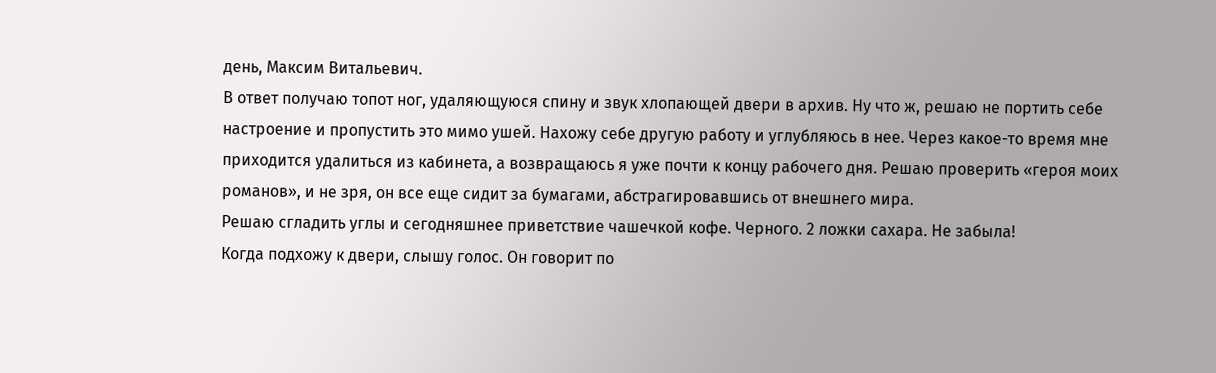день, Максим Витальевич.
В ответ получаю топот ног, удаляющуюся спину и звук хлопающей двери в архив. Ну что ж, решаю не портить себе настроение и пропустить это мимо ушей. Нахожу себе другую работу и углубляюсь в нее. Через какое-то время мне приходится удалиться из кабинета, а возвращаюсь я уже почти к концу рабочего дня. Решаю проверить «героя моих романов», и не зря, он все еще сидит за бумагами, абстрагировавшись от внешнего мира.
Решаю сгладить углы и сегодняшнее приветствие чашечкой кофе. Черного. 2 ложки сахара. Не забыла!
Когда подхожу к двери, слышу голос. Он говорит по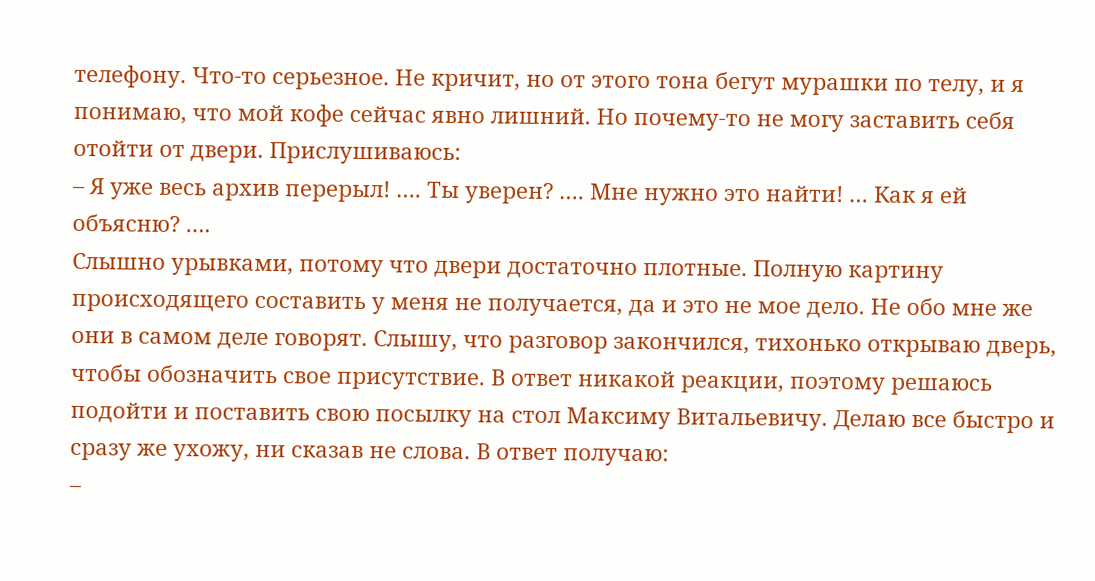телефону. Что-то серьезное. Не кричит, но от этого тона бегут мурашки по телу, и я понимаю, что мой кофе сейчас явно лишний. Но почему-то не могу заставить себя отойти от двери. Прислушиваюсь:
– Я уже весь архив перерыл! …. Ты уверен? …. Мне нужно это найти! … Как я ей объясню? ….
Слышно урывками, потому что двери достаточно плотные. Полную картину происходящего составить у меня не получается, да и это не мое дело. Не обо мне же они в самом деле говорят. Слышу, что разговор закончился, тихонько открываю дверь, чтобы обозначить свое присутствие. В ответ никакой реакции, поэтому решаюсь подойти и поставить свою посылку на стол Максиму Витальевичу. Делаю все быстро и сразу же ухожу, ни сказав не слова. В ответ получаю:
–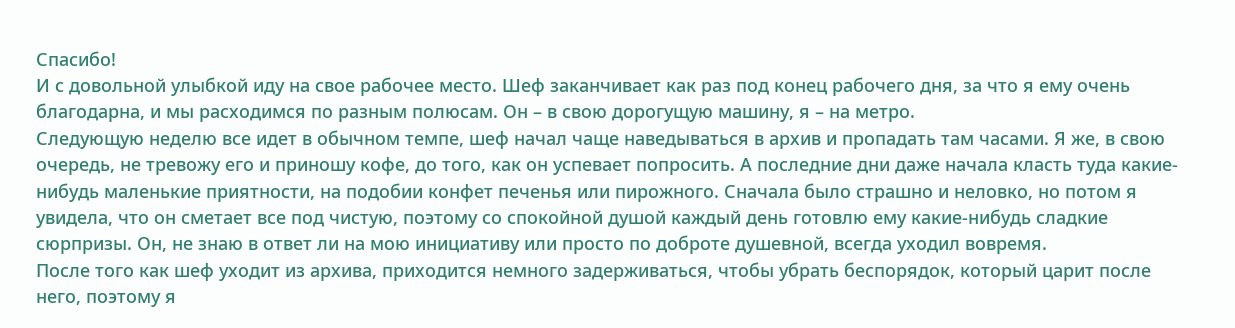Спасибо!
И с довольной улыбкой иду на свое рабочее место. Шеф заканчивает как раз под конец рабочего дня, за что я ему очень благодарна, и мы расходимся по разным полюсам. Он – в свою дорогущую машину, я – на метро.
Следующую неделю все идет в обычном темпе, шеф начал чаще наведываться в архив и пропадать там часами. Я же, в свою очередь, не тревожу его и приношу кофе, до того, как он успевает попросить. А последние дни даже начала класть туда какие-нибудь маленькие приятности, на подобии конфет печенья или пирожного. Сначала было страшно и неловко, но потом я увидела, что он сметает все под чистую, поэтому со спокойной душой каждый день готовлю ему какие-нибудь сладкие сюрпризы. Он, не знаю в ответ ли на мою инициативу или просто по доброте душевной, всегда уходил вовремя.
После того как шеф уходит из архива, приходится немного задерживаться, чтобы убрать беспорядок, который царит после него, поэтому я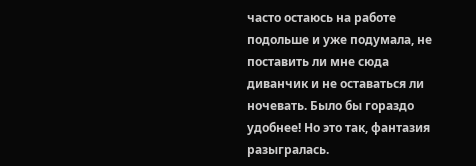часто остаюсь на работе подольше и уже подумала, не поставить ли мне сюда диванчик и не оставаться ли ночевать. Было бы гораздо удобнее! Но это так, фантазия разыгралась.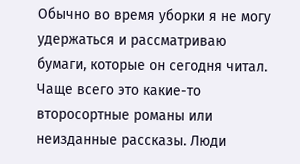Обычно во время уборки я не могу удержаться и рассматриваю бумаги, которые он сегодня читал. Чаще всего это какие-то второсортные романы или неизданные рассказы. Люди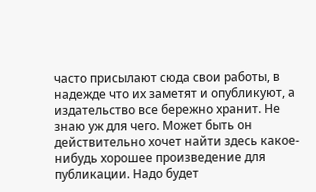часто присылают сюда свои работы, в надежде что их заметят и опубликуют, а издательство все бережно хранит. Не знаю уж для чего. Может быть он действительно хочет найти здесь какое-нибудь хорошее произведение для публикации. Надо будет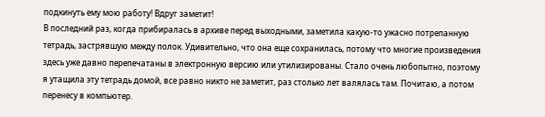подкинуть ему мою работу! Вдруг заметит!
В последний раз, когда прибиралась в архиве перед выходными, заметила какую-то ужасно потрепанную тетрадь, застрявшую между полок. Удивительно, что она еще сохранилась, потому что многие произведения здесь уже давно перепечатаны в электронную версию или утилизированы. Стало очень любопытно, поэтому я утащила эту тетрадь домой, все равно никто не заметит, раз столько лет валялась там. Почитаю, а потом перенесу в компьютер.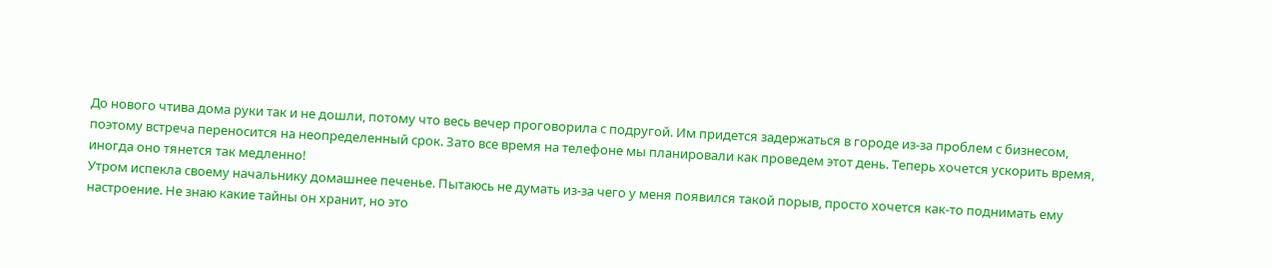До нового чтива дома руки так и не дошли, потому что весь вечер проговорила с подругой. Им придется задержаться в городе из-за проблем с бизнесом, поэтому встреча переносится на неопределенный срок. Зато все время на телефоне мы планировали как проведем этот день. Теперь хочется ускорить время, иногда оно тянется так медленно!
Утром испекла своему начальнику домашнее печенье. Пытаюсь не думать из-за чего у меня появился такой порыв, просто хочется как-то поднимать ему настроение. Не знаю какие тайны он хранит, но это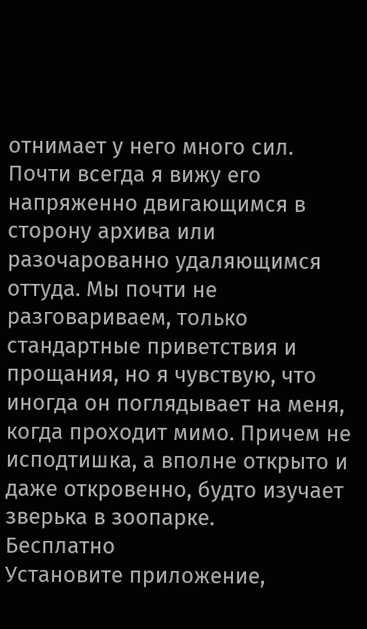отнимает у него много сил. Почти всегда я вижу его напряженно двигающимся в сторону архива или разочарованно удаляющимся оттуда. Мы почти не разговариваем, только стандартные приветствия и прощания, но я чувствую, что иногда он поглядывает на меня, когда проходит мимо. Причем не исподтишка, а вполне открыто и даже откровенно, будто изучает зверька в зоопарке.
Бесплатно
Установите приложение,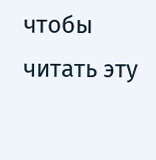чтобы читать эту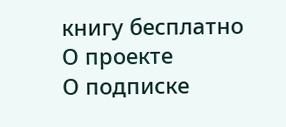книгу бесплатно
О проекте
О подписке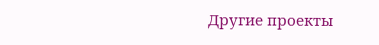Другие проекты